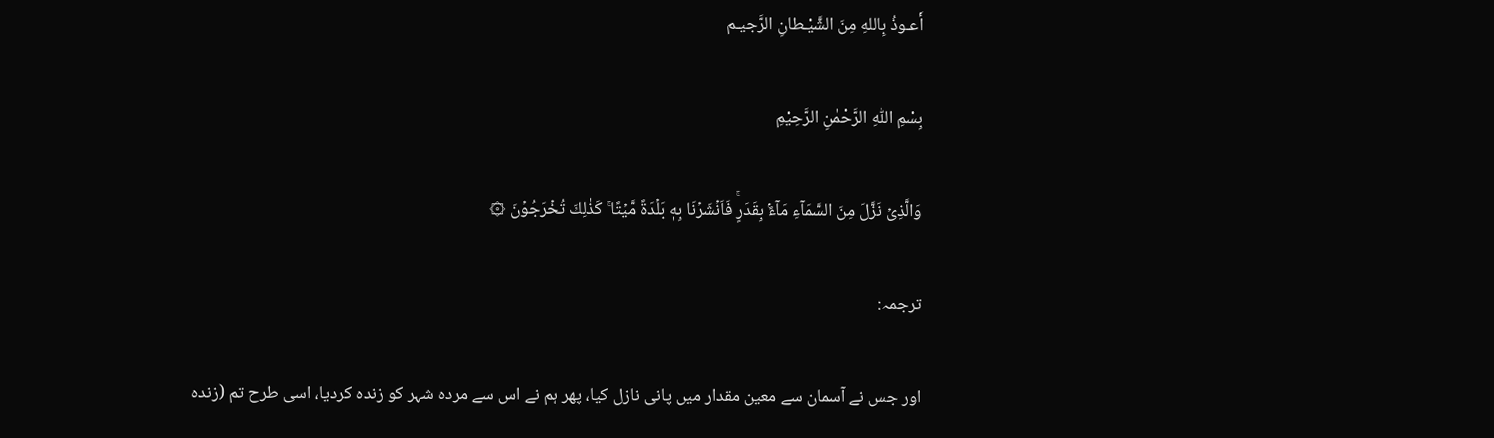أَعـوذُ بِاللهِ مِنَ الشَّيْـطانِ الرَّجيـم

بِسْمِ اللّٰهِ الرَّحْمٰنِ الرَّحِيْمِ

وَالَّذِىۡ نَزَّلَ مِنَ السَّمَآءِ مَآءًۢ بِقَدَرٍ‌ۚ فَاَنۡشَرۡنَا بِهٖ بَلۡدَةً مَّيۡتًا‌ ۚ كَذٰلِكَ تُخۡرَجُوۡنَ ۞

ترجمہ:

اور جس نے آسمان سے معین مقدار میں پانی نازل کیا، پھر ہم نے اس سے مردہ شہر کو زندہ کردیا، اسی طرح تم (زندہ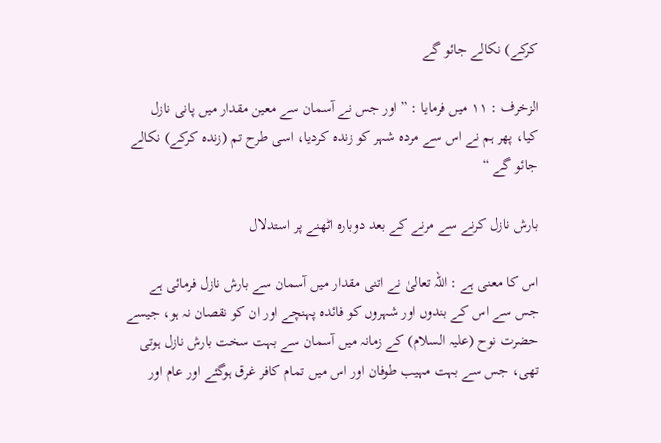کرکے) نکالے جائو گے

الزخرف : ١١ میں فرمایا : ” اور جس نے آسمان سے معین مقدار میں پانی نازل کیا، پھر ہم نے اس سے مردہ شہر کو زندہ کردیا، اسی طرح تم (زندہ کرکے) نکالے جائو گے “

بارش نازل کرنے سے مرنے کے بعد دوبارہ اٹھنے پر استدلال

اس کا معنی ہے : اللہ تعالیٰ نے اتنی مقدار میں آسمان سے بارش نازل فرمائی ہے جس سے اس کے بندوں اور شہروں کو فائدہ پہنچے اور ان کو نقصان نہ ہو، جیسے حضرت نوح (علیہ السلام) کے زمانہ میں آسمان سے بہت سخت بارش نازل ہوتی تھی، جس سے بہت مہیب طوفان اور اس میں تمام کافر غرق ہوگئے اور عام اور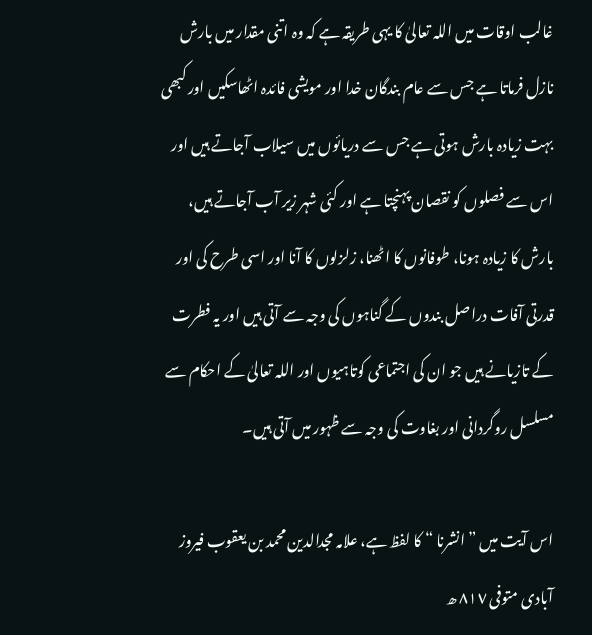غالب اوقات میں اللہ تعالیٰ کا یہی طریقہ ہے کہ وہ اتنی مقدار میں بارش نازل فرماتا ہے جس سے عام بندگان خدا اور مویشی فائدہ اٹھاسکیں اور کبھی بہت زیادہ بارش ہوتی ہے جس سے دریائوں میں سیلاب آجاتے ہیں اور اس سے فصلوں کو نقصان پہنچتا ہے اور کئی شہر زیر آب آجاتے ہیں، بارش کا زیادہ ہونا، طوفانوں کا اٹھنا، زلزلوں کا آنا اور اسی طرح کی اور قدرتی آفات دراصل بندوں کے گناہوں کی وجہ سے آتی ہیں اور یہ فطرت کے تازیانے ہیں جو ان کی اجتماعی کوتاہیوں اور اللہ تعالیٰ کے احکام سے مسلسل روگردانی اور بغاوت کی وجہ سے ظہور میں آتی ہیں۔

اس آیت میں ” انشرنا “ کا لفظ ہے، علامہ مجدالدین محمد بن یعقوب فیروز آبادی متوفی ٨١٧ ھ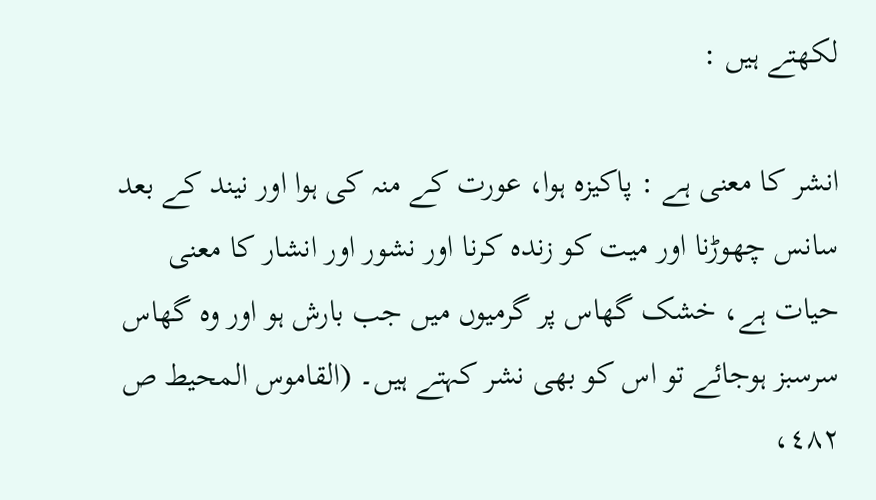لکھتے ہیں :

انشر کا معنی ہے : پاکیزہ ہوا، عورت کے منہ کی ہوا اور نیند کے بعد سانس چھوڑنا اور میت کو زندہ کرنا اور نشور اور انشار کا معنی حیات ہے، خشک گھاس پر گرمیوں میں جب بارش ہو اور وہ گھاس سرسبز ہوجائے تو اس کو بھی نشر کہتے ہیں۔ (القاموس المحیط ص ٤٨٢،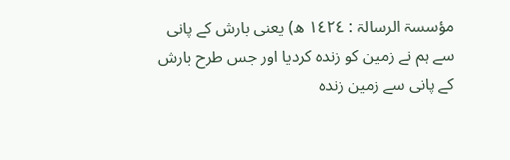مؤسسۃ الرسالۃ : ١٤٢٤ ھ) یعنی بارش کے پانی سے ہم نے زمین کو زندہ کردیا اور جس طرح بارش کے پانی سے زمین زندہ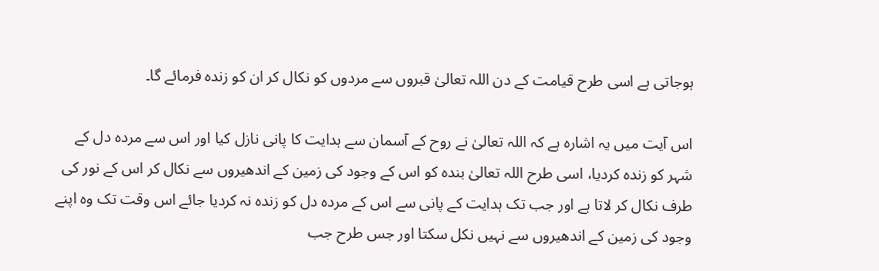ہوجاتی ہے اسی طرح قیامت کے دن اللہ تعالیٰ قبروں سے مردوں کو نکال کر ان کو زندہ فرمائے گا۔

اس آیت میں یہ اشارہ ہے کہ اللہ تعالیٰ نے روح کے آسمان سے ہدایت کا پانی نازل کیا اور اس سے مردہ دل کے شہر کو زندہ کردیا، اسی طرح اللہ تعالیٰ بندہ کو اس کے وجود کی زمین کے اندھیروں سے نکال کر اس کے نور کی طرف نکال کر لاتا ہے اور جب تک ہدایت کے پانی سے اس کے مردہ دل کو زندہ نہ کردیا جائے اس وقت تک وہ اپنے وجود کی زمین کے اندھیروں سے نہیں نکل سکتا اور جس طرح جب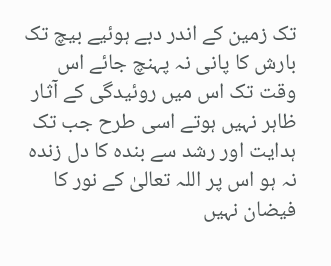تک زمین کے اندر دبے ہوئیے بیچ تک بارش کا پانی نہ پہنچ جائے اس وقت تک اس میں روئیدگی کے آثار ظاہر نہیں ہوتے اسی طرح جب تک ہدایت اور رشد سے بندہ کا دل زندہ نہ ہو اس پر اللہ تعالیٰ کے نور کا فیضان نہیں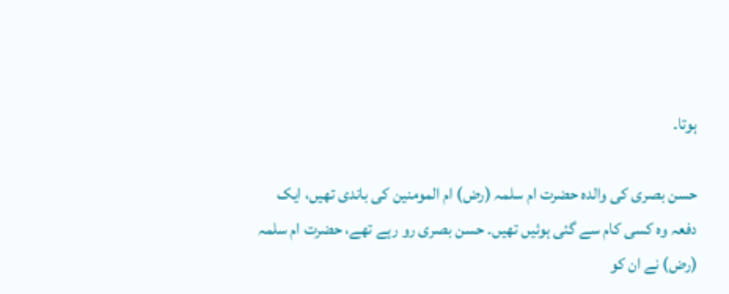ہوتا۔

حسن بصری کی والدہ حضرت ام سلمہ (رض) ام المومنین کی باندی تھیں، ایک دفعہ وہ کسی کام سے گئی ہوئیں تھیں۔ حسن بصری رو رہے تھے، حضرت ام سلمہ (رض) نے ان کو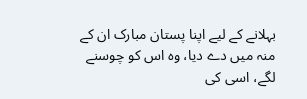بہلانے کے لیے اپنا پستان مبارک ان کے منہ میں دے دیا، وہ اس کو چوسنے لگے، اسی کی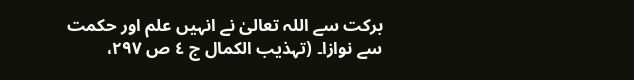برکت سے اللہ تعالیٰ نے انہیں علم اور حکمت سے نوازا۔ (تہذیب الکمال ج ٤ ص ٢٩٧،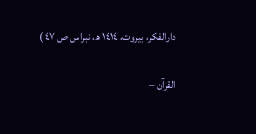دارالفکر، بیروت، ١٤١٤ ھ، نبراس ص ٤٧ )

القرآن –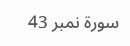سورۃ نمبر 43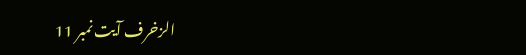الزخرف آیت نمبر 11